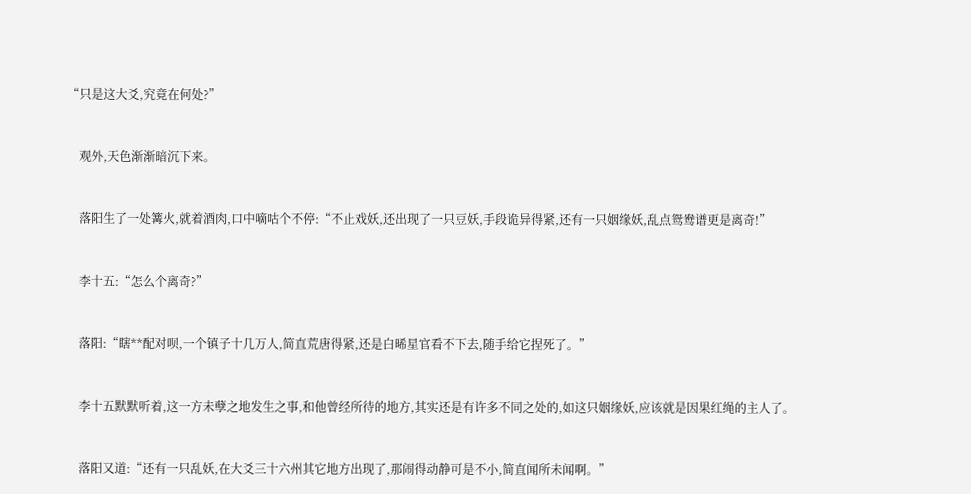“只是这大爻,究竟在何处?”


    观外,天色渐渐暗沉下来。


    落阳生了一处篝火,就着酒肉,口中嘀咕个不停:“不止戏妖,还出现了一只豆妖,手段诡异得紧,还有一只姻缘妖,乱点鸳鸯谱更是离奇!”


    李十五:“怎么个离奇?”


    落阳:“瞎**配对呗,一个镇子十几万人,简直荒唐得紧,还是白晞星官看不下去,随手给它捏死了。”


    李十五默默听着,这一方未孽之地发生之事,和他曾经所待的地方,其实还是有许多不同之处的,如这只姻缘妖,应该就是因果红绳的主人了。


    落阳又道:“还有一只乱妖,在大爻三十六州其它地方出现了,那闹得动静可是不小,简直闻所未闻啊。”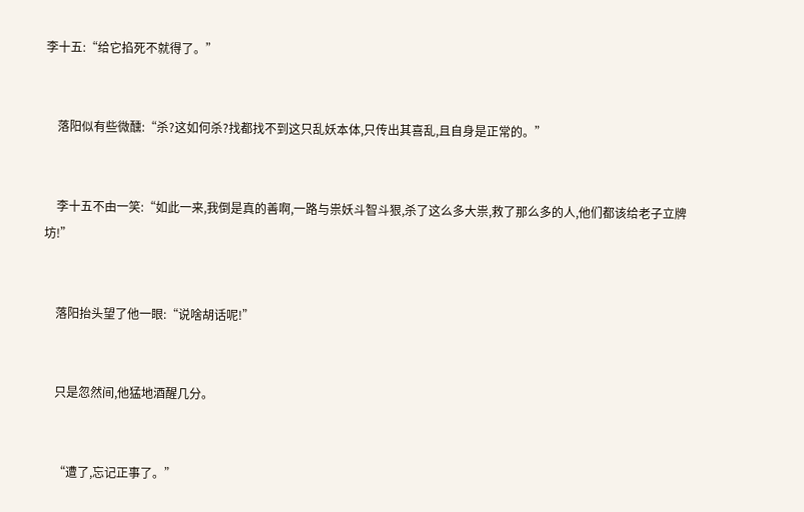李十五:“给它掐死不就得了。”


    落阳似有些微醺:“杀?这如何杀?找都找不到这只乱妖本体,只传出其喜乱,且自身是正常的。”


    李十五不由一笑:“如此一来,我倒是真的善啊,一路与祟妖斗智斗狠,杀了这么多大祟,救了那么多的人,他们都该给老子立牌坊!”


    落阳抬头望了他一眼:“说啥胡话呢!”


    只是忽然间,他猛地酒醒几分。


    “遭了,忘记正事了。”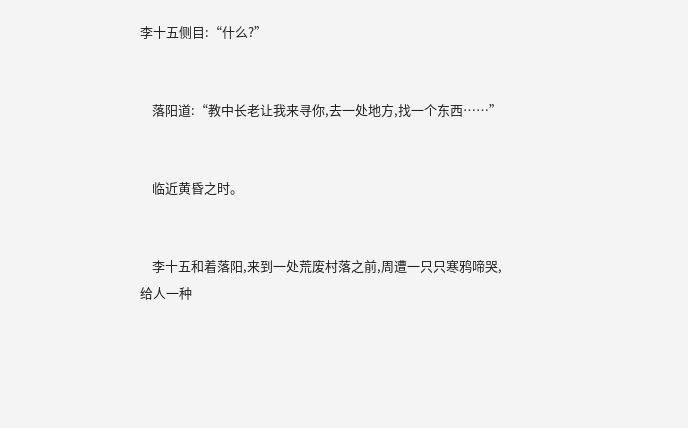李十五侧目:“什么?”


    落阳道:“教中长老让我来寻你,去一处地方,找一个东西……”


    临近黄昏之时。


    李十五和着落阳,来到一处荒废村落之前,周遭一只只寒鸦啼哭,给人一种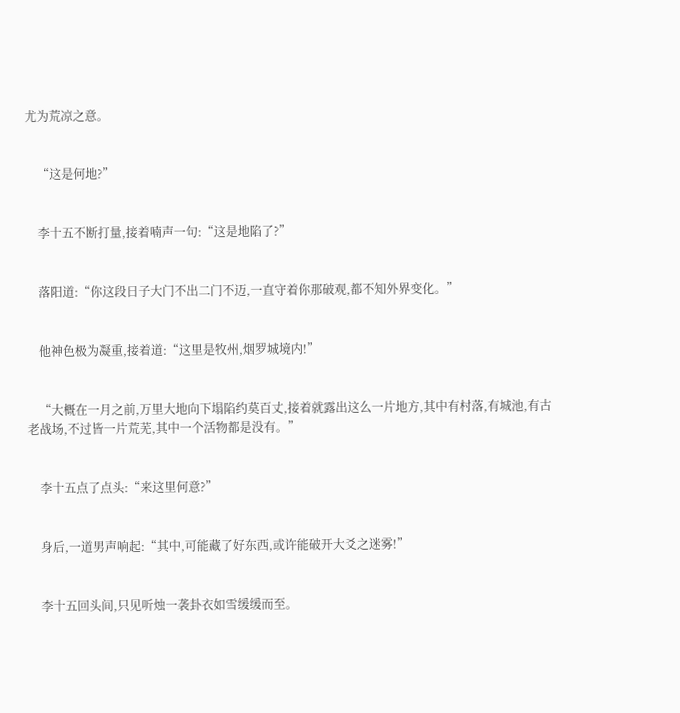尤为荒凉之意。


    “这是何地?”


    李十五不断打量,接着喃声一句:“这是地陷了?”


    落阳道:“你这段日子大门不出二门不迈,一直守着你那破观,都不知外界变化。”


    他神色极为凝重,接着道:“这里是牧州,烟罗城境内!”


    “大概在一月之前,万里大地向下塌陷约莫百丈,接着就露出这么一片地方,其中有村落,有城池,有古老战场,不过皆一片荒芜,其中一个活物都是没有。”


    李十五点了点头:“来这里何意?”


    身后,一道男声响起:“其中,可能藏了好东西,或许能破开大爻之迷雾!”


    李十五回头间,只见听烛一袭卦衣如雪缓缓而至。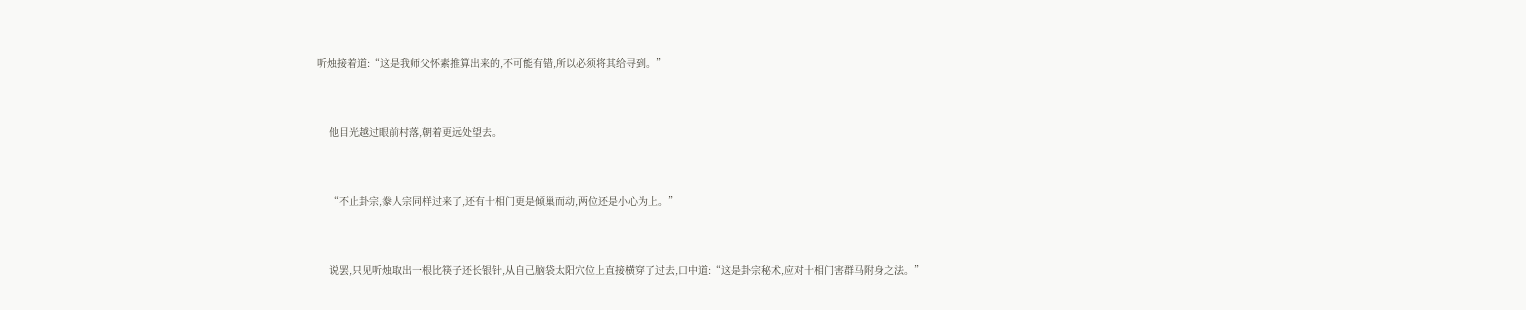听烛接着道:“这是我师父怀素推算出来的,不可能有错,所以必须将其给寻到。”


    他目光越过眼前村落,朝着更远处望去。


    “不止卦宗,豢人宗同样过来了,还有十相门更是倾巢而动,两位还是小心为上。”


    说罢,只见听烛取出一根比筷子还长银针,从自己脑袋太阳穴位上直接横穿了过去,口中道:“这是卦宗秘术,应对十相门害群马附身之法。”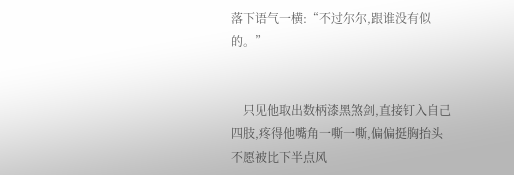落下语气一横:“不过尔尔,跟谁没有似的。”


    只见他取出数柄漆黑煞剑,直接钉入自己四肢,疼得他嘴角一嘶一嘶,偏偏挺胸抬头不愿被比下半点风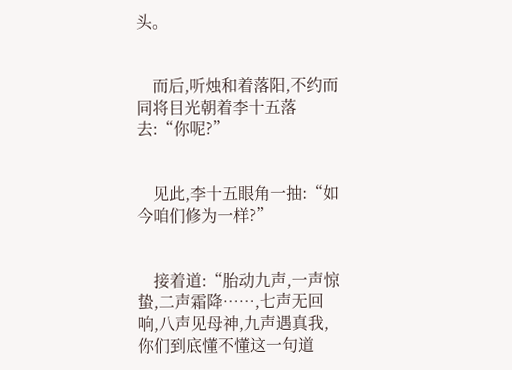头。


    而后,听烛和着落阳,不约而同将目光朝着李十五落去:“你呢?”


    见此,李十五眼角一抽:“如今咱们修为一样?”


    接着道:“胎动九声,一声惊蛰,二声霜降……,七声无回响,八声见母神,九声遇真我,你们到底懂不懂这一句道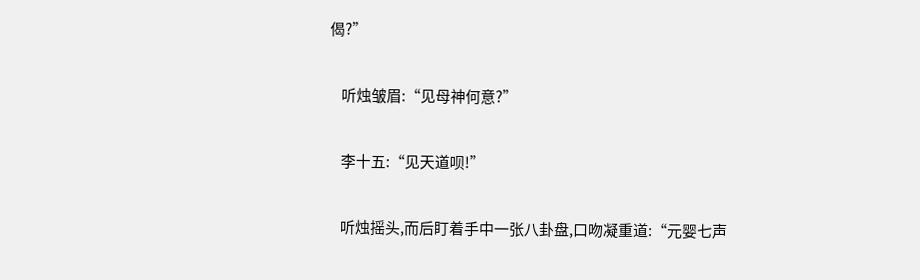偈?”


    听烛皱眉:“见母神何意?”


    李十五:“见天道呗!”


    听烛摇头,而后盯着手中一张八卦盘,口吻凝重道:“元婴七声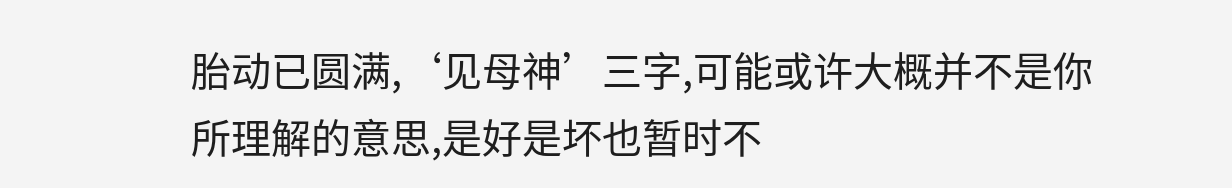胎动已圆满,‘见母神’三字,可能或许大概并不是你所理解的意思,是好是坏也暂时不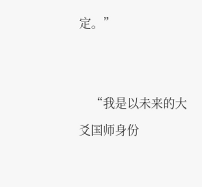定。”


    “我是以未来的大爻国师身份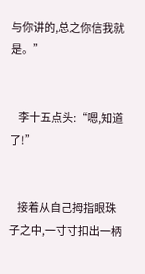与你讲的,总之你信我就是。”


    李十五点头:“嗯,知道了!”


    接着从自己拇指眼珠子之中,一寸寸扣出一柄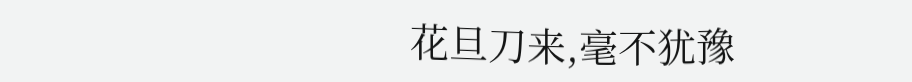花旦刀来,毫不犹豫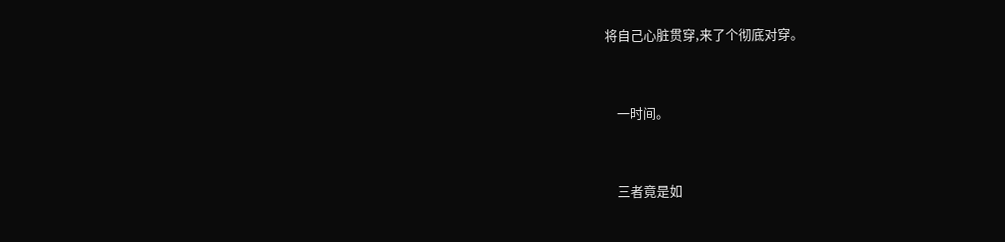将自己心脏贯穿,来了个彻底对穿。


    一时间。


    三者竟是如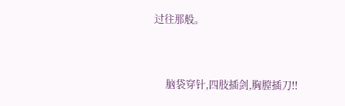过往那般。


    脑袋穿针,四肢插剑,胸膛插刀!!